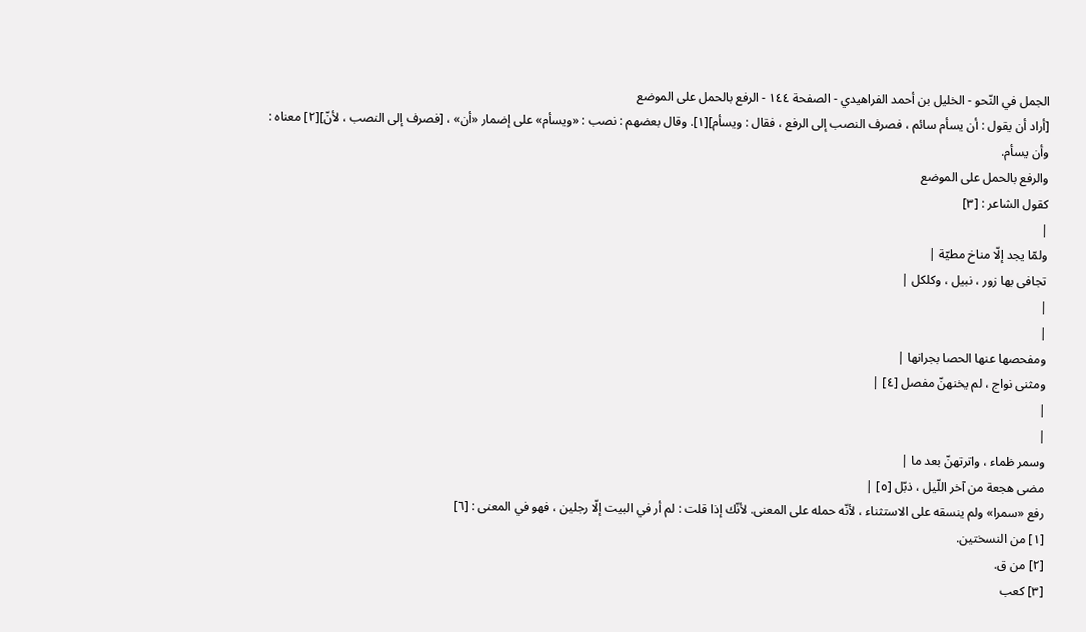الجمل في النّحو - الخليل بن أحمد الفراهيدي - الصفحة ١٤٤ - الرفع بالحمل على الموضع
[أراد أن يقول : أن يسأم سائم ، فصرف النصب إلى الرفع ، فقال : ويسأم][١]. وقال بعضهم : نصب : «ويسأم» على إضمار «أن» ، [فصرف إلى النصب ، لأنّ][٢] معناه : وأن يسأم.
والرفع بالحمل على الموضع
كقول الشاعر : [٣]
|
ولمّا يجد إلّا مناخ مطيّة |
تجافى بها زور ، نبيل ، وكلكل |
|
|
ومفحصها عنها الحصا بجرانها |
ومثنى نواج ، لم يخنهنّ مفصل [٤] |
|
|
وسمر ظماء ، واترتهنّ بعد ما |
مضى هجعة من آخر اللّيل ، ذبّل [٥] |
رفع «سمرا» ولم ينسقه على الاستثناء ، لأنّه حمله على المعنى. لأنّك إذا قلت : لم أر في البيت إلّا رجلين ، فهو في المعنى : [٦]
[١] من النسختين.
[٢] من ق.
[٣] كعب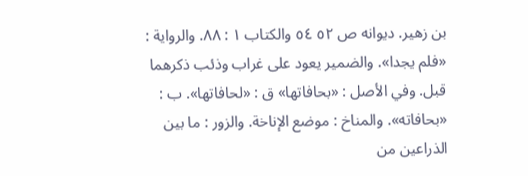بن زهير. ديوانه ص ٥٢ ٥٤ والكتاب ١ : ٨٨. والرواية : «فلم يجدا». والضمير يعود على غراب وذئب ذكرهما قبل. وفي الأصل : «بحافاتها» ق : «لحافاتها». ب : «بحافاته». والمناخ : موضع الإناخة. والزور : ما بين الذراعين من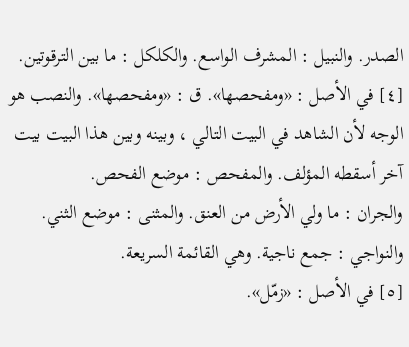الصدر. والنبيل : المشرف الواسع. والكلكل : ما بين الترقوتين.
[٤] في الأصل : «ومفحصها». ق : «ومفحصها». والنصب هو الوجه لأن الشاهد في البيت التالي ، وبينه وبين هذا البيت بيت آخر أسقطه المؤلف. والمفحص : موضع الفحص.
والجران : ما ولي الأرض من العنق. والمثنى : موضع الثني. والنواجي : جمع ناجية. وهي القائمة السريعة.
[٥] في الأصل : «زمّل».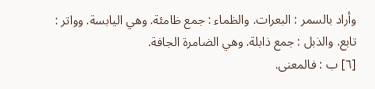وأراد بالسمر : البعرات. والظماء : جمع ظامئة. وهي اليابسة. وواتر : تابع. والذبل : جمع ذابلة. وهي الضامرة الجافة.
[٦] ب : فالمعنى.